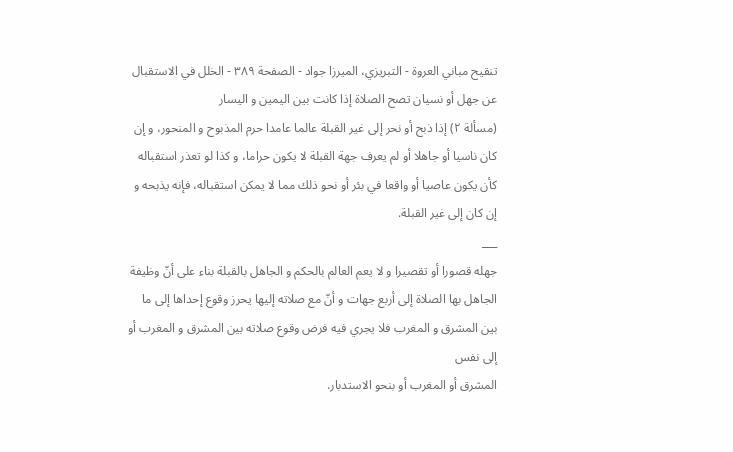تنقيح مباني العروة - التبريزي، الميرزا جواد - الصفحة ٣٨٩ - الخلل في الاستقبال عن جهل أو نسيان تصح الصلاة إذا كانت بين اليمين و اليسار
(مسألة ٢) إذا ذبح أو نحر إلى غير القبلة عالما عامدا حرم المذبوح و المنحور، و إن كان ناسيا أو جاهلا أو لم يعرف جهة القبلة لا يكون حراما، و كذا لو تعذر استقباله كأن يكون عاصيا أو واقعا في بئر أو نحو ذلك مما لا يمكن استقباله، فإنه يذبحه و إن كان إلى غير القبلة.
___
جهله قصورا أو تقصيرا و لا يعم العالم بالحكم و الجاهل بالقبلة بناء على أنّ وظيفة
الجاهل بها الصلاة إلى أربع جهات و أنّ مع صلاته إليها يحرز وقوع إحداها إلى ما
بين المشرق و المغرب فلا يجري فيه فرض وقوع صلاته بين المشرق و المغرب أو إلى نفس
المشرق أو المغرب أو بنحو الاستدبار.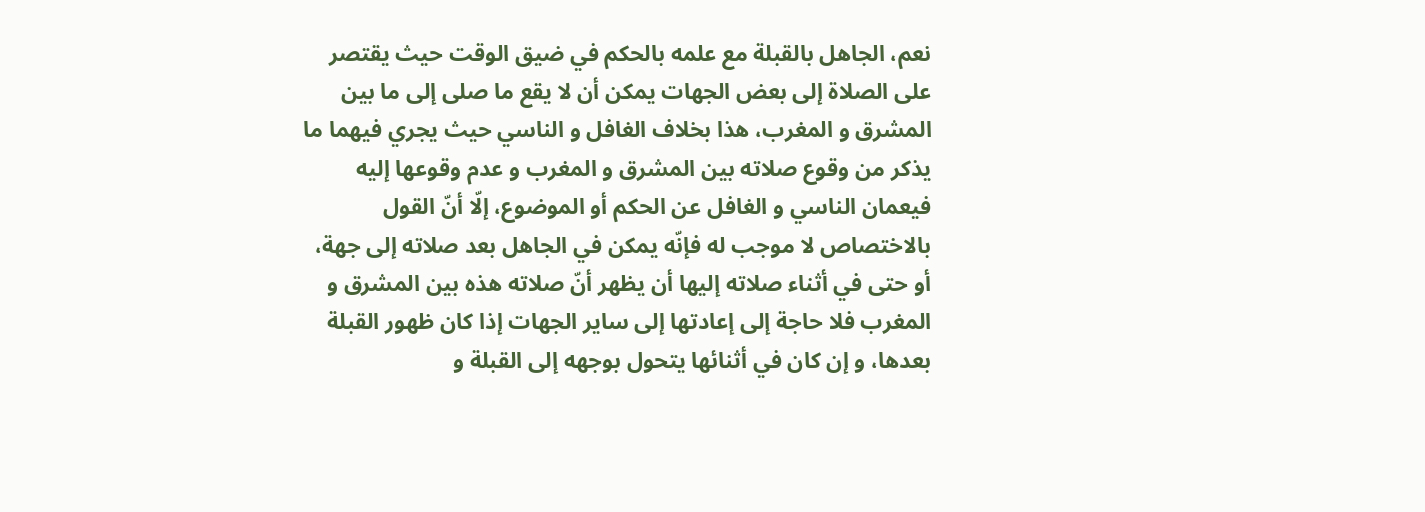نعم، الجاهل بالقبلة مع علمه بالحكم في ضيق الوقت حيث يقتصر على الصلاة إلى بعض الجهات يمكن أن لا يقع ما صلى إلى ما بين المشرق و المغرب، هذا بخلاف الغافل و الناسي حيث يجري فيهما ما يذكر من وقوع صلاته بين المشرق و المغرب و عدم وقوعها إليه فيعمان الناسي و الغافل عن الحكم أو الموضوع، إلّا أنّ القول بالاختصاص لا موجب له فإنّه يمكن في الجاهل بعد صلاته إلى جهة، أو حتى في أثناء صلاته إليها أن يظهر أنّ صلاته هذه بين المشرق و المغرب فلا حاجة إلى إعادتها إلى ساير الجهات إذا كان ظهور القبلة بعدها، و إن كان في أثنائها يتحول بوجهه إلى القبلة و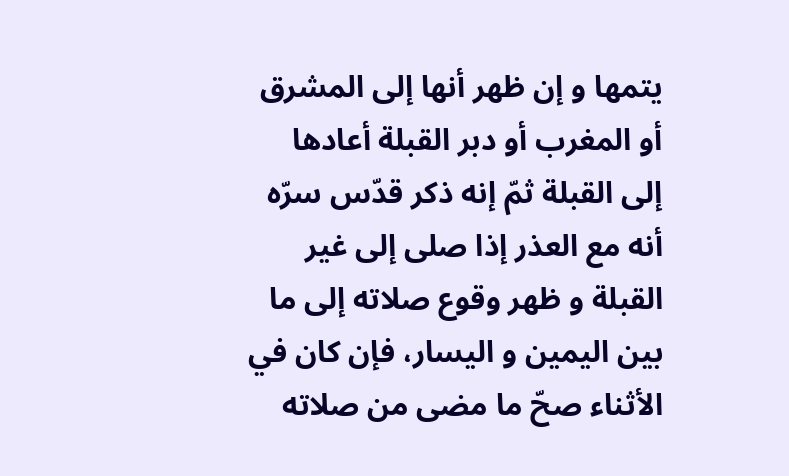يتمها و إن ظهر أنها إلى المشرق أو المغرب أو دبر القبلة أعادها إلى القبلة ثمّ إنه ذكر قدّس سرّه أنه مع العذر إذا صلى إلى غير القبلة و ظهر وقوع صلاته إلى ما بين اليمين و اليسار، فإن كان في الأثناء صحّ ما مضى من صلاته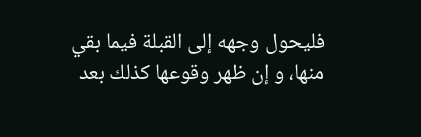فليحول وجهه إلى القبلة فيما بقي منها، و إن ظهر وقوعها كذلك بعد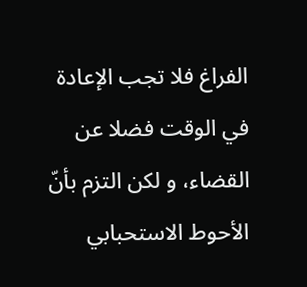الفراغ فلا تجب الإعادة في الوقت فضلا عن القضاء، و لكن التزم بأنّ الأحوط الاستحبابي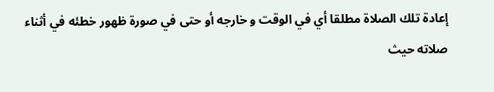إعادة تلك الصلاة مطلقا أي في الوقت و خارجه أو حتى في صورة ظهور خطئه في أثناء صلاته حيث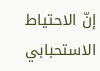إنّ الاحتياط الاستحبابي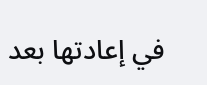في إعادتها بعد